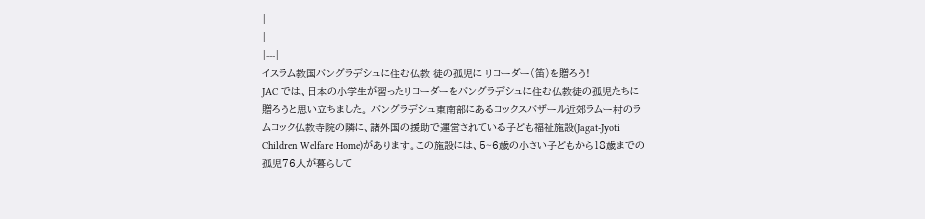|
|
|---|
イスラム教国バングラデシュに住む仏教 徒の孤児に リコーダー(笛)を贈ろう!
JAC では、日本の小学生が習ったリコーダーをバングラデシュに住む仏教徒の孤児たちに贈ろうと思い立ちました。 バングラデシュ東南部にあるコックスバザール近郊ラムー村のラムコック仏教寺院の隣に、諸外国の援助で運営されている子ども福祉施設(Jagat-Jyoti Children Welfare Home)があります。この施設には、5~6歳の小さい子どもから18歳までの孤児76人が暮らして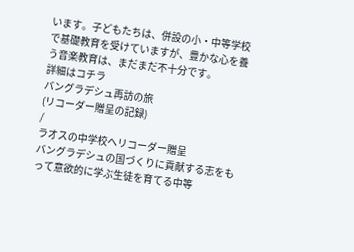います。子どもたちは、併設の小・中等学校で基礎教育を受けていますが、豊かな心を養う音楽教育は、まだまだ不十分です。
詳細はコチラ
バングラデシュ再訪の旅
(リコーダー贈呈の記録)
/
ラオスの中学校へリコーダー贈呈
バングラデシュの国づくりに貢献する志をもって意欲的に学ぶ生徒を育てる中等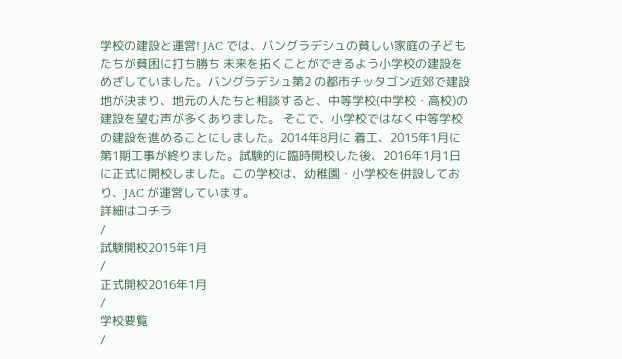学校の建設と運営! JAC では、バングラデシュの貧しい家庭の子どもたちが貧困に打ち勝ち 未来を拓くことができるよう小学校の建設をめざしていました。バングラデシュ第2 の都市チッタゴン近郊で建設地が決まり、地元の人たちと相談すると、中等学校(中学校・高校)の建設を望む声が多くありました。 そこで、小学校ではなく中等学校の建設を進めることにしました。2014年8月に 着工、2015年1月に第1期工事が終りました。試験的に臨時開校した後、2016年1月1日に正式に開校しました。この学校は、幼稚園・小学校を併設しており、JAC が運営しています。
詳細はコチラ
/
試験開校2015年1月
/
正式開校2016年1月
/
学校要覧
/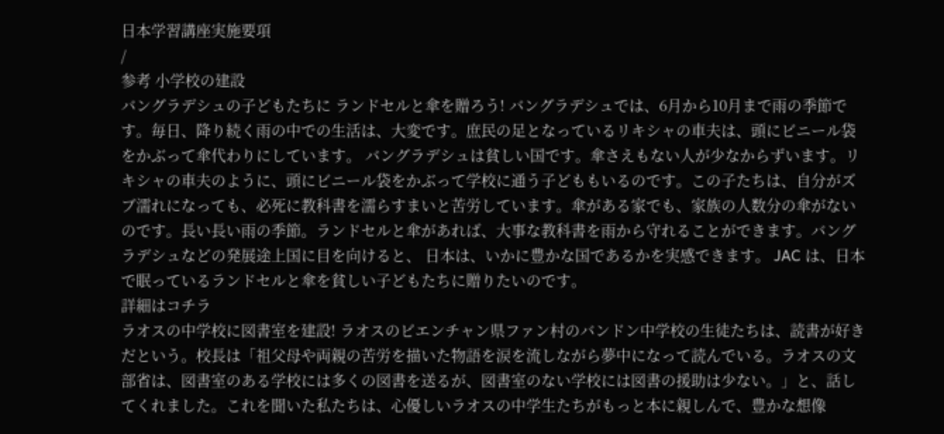日本学習講座実施要項
/
参考 小学校の建設
バングラデシュの子どもたちに ランドセルと傘を贈ろう! バングラデシュでは、6月から10月まで雨の季節です。毎日、降り続く雨の中での生活は、大変です。庶民の足となっているリキシャの車夫は、頭にビニール袋をかぶって傘代わりにしています。 バングラデシュは貧しい国です。傘さえもない人が少なからずいます。リキシャの車夫のように、頭にビニール袋をかぶって学校に通う子どももいるのです。この子たちは、自分がズブ濡れになっても、必死に教科書を濡らすまいと苦労しています。傘がある家でも、家族の人数分の傘がないのです。長い長い雨の季節。ランドセルと傘があれば、大事な教科書を雨から守れることができます。バングラデシュなどの発展途上国に目を向けると、 日本は、いかに豊かな国であるかを実感できます。 JAC は、日本で眠っているランドセルと傘を貧しい子どもたちに贈りたいのです。
詳細はコチラ
ラオスの中学校に図書室を建設! ラオスのビエンチャン県ファン村のバンドン中学校の生徒たちは、読書が好きだという。校長は「祖父母や両親の苦労を描いた物語を涙を流しながら夢中になって読んでいる。ラオスの文部省は、図書室のある学校には多くの図書を送るが、図書室のない学校には図書の援助は少ない。」と、話してくれました。これを聞いた私たちは、心優しいラオスの中学生たちがもっと本に親しんで、豊かな想像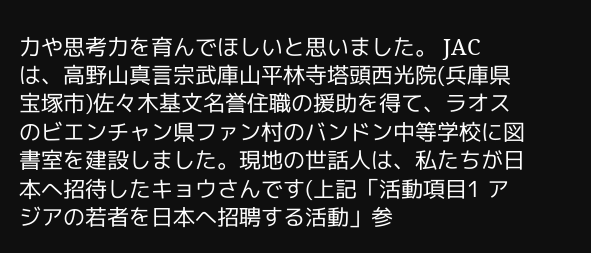力や思考力を育んでほしいと思いました。 JAC は、高野山真言宗武庫山平林寺塔頭西光院(兵庫県宝塚市)佐々木基文名誉住職の援助を得て、ラオスのビエンチャン県ファン村のバンドン中等学校に図書室を建設しました。現地の世話人は、私たちが日本へ招待したキョウさんです(上記「活動項目1 アジアの若者を日本へ招聘する活動」参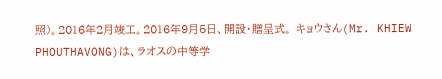照)。2016年2月竣工。2016年9月5日、開設・贈呈式。 キョウさん(Mr. KHIEW PHOUTHAVONG)は、ラオスの中等学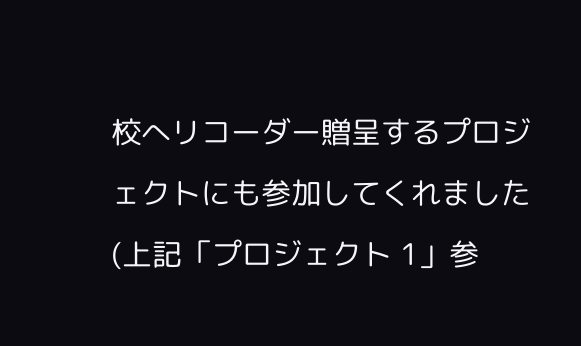校へリコーダー贈呈するプロジェクトにも参加してくれました(上記「プロジェクト 1」参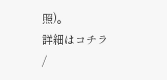照)。
詳細はコチラ
/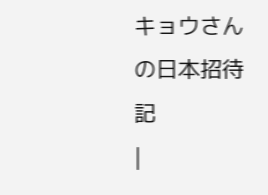キョウさんの日本招待記
|